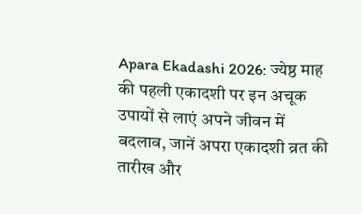Apara Ekadashi 2026: ज्येष्ठ माह की पहली एकादशी पर इन अचूक उपायों से लाएं अपने जीवन में बदलाव, जानें अपरा एकादशी व्रत की तारीख और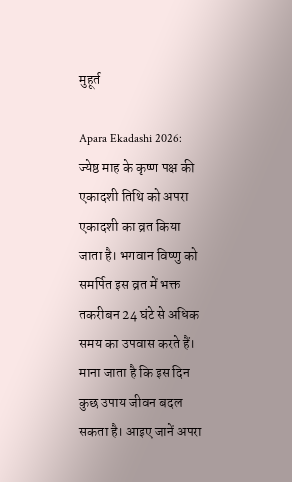मुहूर्त

Apara Ekadashi 2026: ज्येष्ठ माह के कृष्ण पक्ष की एकादशी तिथि को अपरा एकादशी का व्रत किया जाता है। भगवान विष्णु को समर्पित इस व्रत में भक्त तकरीबन 24 घंटे से अधिक समय का उपवास करते हैं। माना जाता है कि इस दिन कुछ उपाय जीवन बदल सकता है। आइए जानें अपरा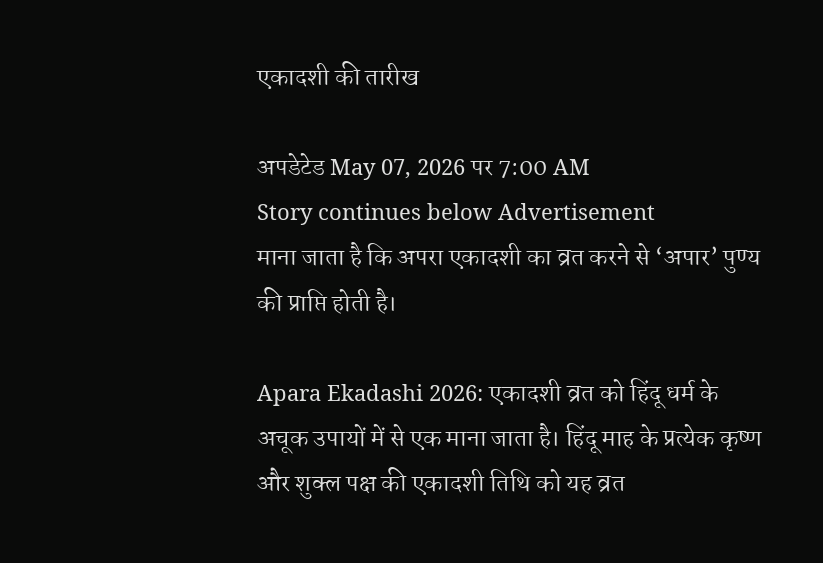एकादशी की तारीख

अपडेटेड May 07, 2026 पर 7:00 AM
Story continues below Advertisement
माना जाता है कि अपरा एकादशी का व्रत करने से ‘अपार’ पुण्य की प्राप्ति होती है।

Apara Ekadashi 2026: एकादशी व्रत को हिंदू धर्म के अचूक उपायों में से एक माना जाता है। हिंदू माह के प्रत्येक कृष्ण और शुक्ल पक्ष की एकादशी तिथि को यह व्रत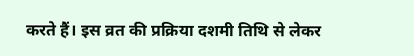करते हैं। इस व्रत की प्रक्रिया दशमी तिथि से लेकर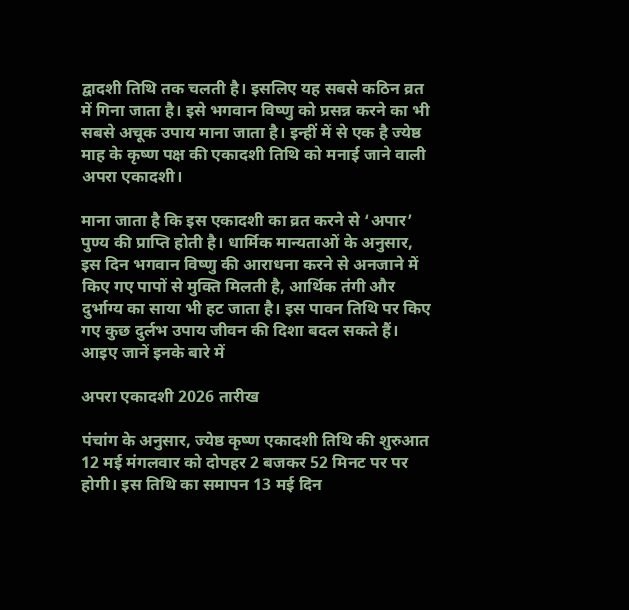द्वादशी तिथि तक चलती है। इसलिए यह सबसे कठिन व्रत में गिना जाता है। इसे भगवान विष्णु को प्रसन्न करने का भी सबसे अचूक उपाय माना जाता है। इन्हीं में से एक है ज्येष्ठ माह के कृष्ण पक्ष की एकादशी तिथि को मनाई जाने वाली अपरा एकादशी।

माना जाता है कि इस एकादशी का व्रत करने से ‘अपार’ पुण्य की प्राप्ति होती है। धार्मिक मान्यताओं के अनुसार, इस दिन भगवान विष्णु की आराधना करने से अनजाने में किए गए पापों से मुक्ति मिलती है, आर्थिक तंगी और दुर्भाग्य का साया भी हट जाता है। इस पावन तिथि पर किए गए कुछ दुर्लभ उपाय जीवन की दिशा बदल सकते हैं। आइए जानें इनके बारे में

अपरा एकादशी 2026 तारीख

पंचांग के अनुसार, ज्येष्ठ कृष्ण एकादशी तिथि की शुरुआत 12 मई मंगलवार को दोपहर 2 बजकर 52 मिनट पर पर होगी। इस तिथि का समापन 13 मई दिन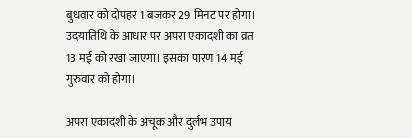बुधवार को दोपहर 1 बजकर 29 मिनट पर होगा। उदयातिथि के आधार पर अपरा एकादशी का व्रत 13 मई को रखा जाएगा। इसका पारण 14 मई गुरुवार को होगा।

अपरा एकादशी के अचूक और दुर्लभ उपाय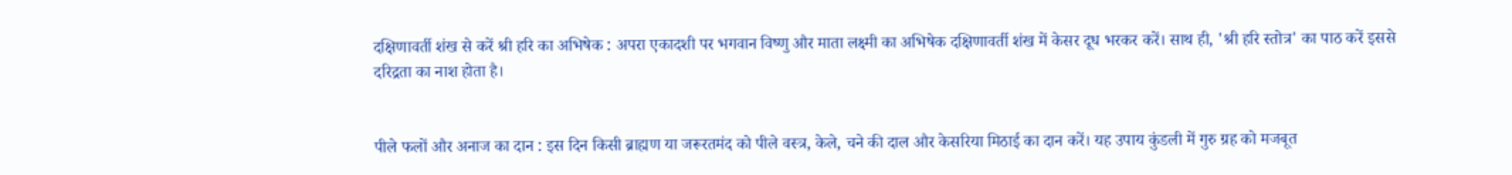दक्षिणावर्ती शंख से करें श्री हरि का अभिषेक : अपरा एकादशी पर भगवान विष्णु और माता लक्ष्मी का अभिषेक दक्षिणावर्ती शंख में केसर दूध भरकर करें। साथ ही, 'श्री हरि स्तोत्र' का पाठ करें इससे दरिद्रता का नाश होता है।


पीले फलों और अनाज का दान : इस दिन किसी ब्राह्मण या जरूरतमंद को पीले वस्त्र, केले, चने की दाल और केसरिया मिठाई का दान करें। यह उपाय कुंडली में गुरु ग्रह को मजबूत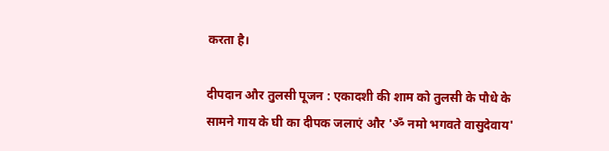करता है।

दीपदान और तुलसी पूजन : एकादशी की शाम को तुलसी के पौधे के सामने गाय के घी का दीपक जलाएं और 'ॐ नमो भगवते वासुदेवाय'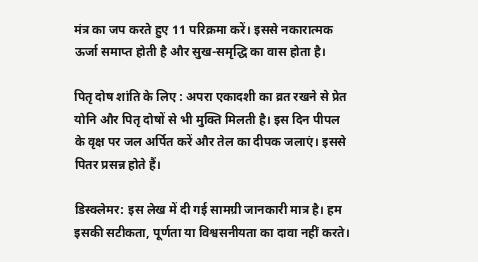मंत्र का जप करते हुए 11 परिक्रमा करें। इससे नकारात्मक ऊर्जा समाप्त होती है और सुख-समृद्धि का वास होता है।

पितृ दोष शांति के लिए : अपरा एकादशी का व्रत रखने से प्रेत योनि और पितृ दोषों से भी मुक्ति मिलती है। इस दिन पीपल के वृक्ष पर जल अर्पित करें और तेल का दीपक जलाएं। इससे पितर प्रसन्न होते हैं।

डिस्क्लेमर: इस लेख में दी गई सामग्री जानकारी मात्र है। हम इसकी सटीकता, पूर्णता या विश्वसनीयता का दावा नहीं करते।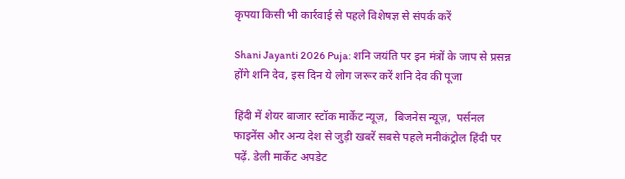कृपया किसी भी कार्रवाई से पहले विशेषज्ञ से संपर्क करें

Shani Jayanti 2026 Puja: शनि जयंति पर इन मंत्रों के जाप से प्रसन्न होंगे शनि देव, इस दिन ये लोग जरूर करें शनि देव की पूजा

हिंदी में शेयर बाजार स्टॉक मार्केट न्यूज़,  बिजनेस न्यूज़,  पर्सनल फाइनेंस और अन्य देश से जुड़ी खबरें सबसे पहले मनीकंट्रोल हिंदी पर पढ़ें. डेली मार्केट अपडेट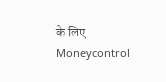के लिए Moneycontrol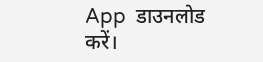App  डाउनलोड करें।